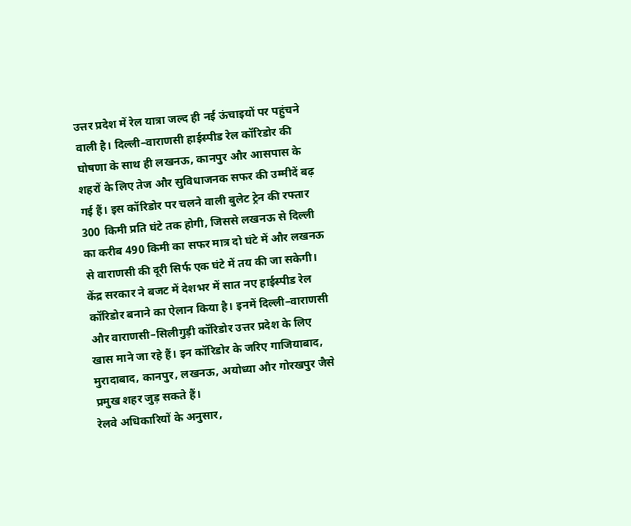उत्तर प्रदेश में रेल यात्रा जल्द ही नई ऊंचाइयों पर पहुंचने वाली है। दिल्ली–वाराणसी हाईस्पीड रेल कॉरिडोर की घोषणा के साथ ही लखनऊ, कानपुर और आसपास के शहरों के लिए तेज और सुविधाजनक सफर की उम्मीदें बढ़ गई हैं। इस कॉरिडोर पर चलने वाली बुलेट ट्रेन की रफ्तार 300 किमी प्रति घंटे तक होगी, जिससे लखनऊ से दिल्ली का करीब 490 किमी का सफर मात्र दो घंटे में और लखनऊ से वाराणसी की दूरी सिर्फ एक घंटे में तय की जा सकेगी।
केंद्र सरकार ने बजट में देशभर में सात नए हाईस्पीड रेल कॉरिडोर बनाने का ऐलान किया है। इनमें दिल्ली–वाराणसी और वाराणसी–सिलीगुड़ी कॉरिडोर उत्तर प्रदेश के लिए खास माने जा रहे हैं। इन कॉरिडोर के जरिए गाजियाबाद, मुरादाबाद, कानपुर, लखनऊ, अयोध्या और गोरखपुर जैसे प्रमुख शहर जुड़ सकते हैं।
रेलवे अधिकारियों के अनुसार,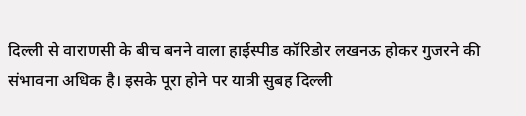दिल्ली से वाराणसी के बीच बनने वाला हाईस्पीड कॉरिडोर लखनऊ होकर गुजरने की संभावना अधिक है। इसके पूरा होने पर यात्री सुबह दिल्ली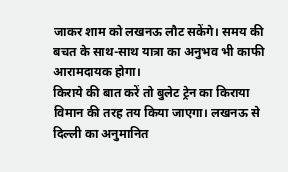जाकर शाम को लखनऊ लौट सकेंगे। समय की बचत के साथ-साथ यात्रा का अनुभव भी काफी आरामदायक होगा।
किराये की बात करें तो बुलेट ट्रेन का किराया विमान की तरह तय किया जाएगा। लखनऊ से दिल्ली का अनुमानित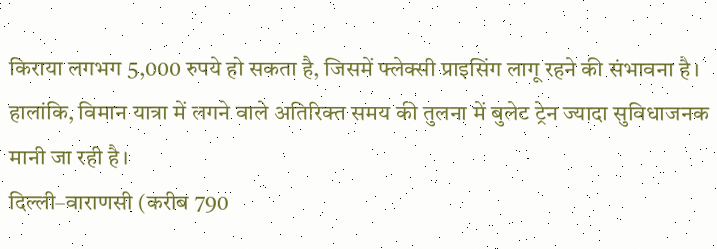किराया लगभग 5,000 रुपये हो सकता है, जिसमें फ्लेक्सी प्राइसिंग लागू रहने की संभावना है। हालांकि, विमान यात्रा में लगने वाले अतिरिक्त समय की तुलना में बुलेट ट्रेन ज्यादा सुविधाजनक मानी जा रही है।
दिल्ली–वाराणसी (करीब 790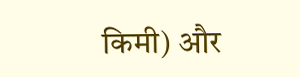किमी) और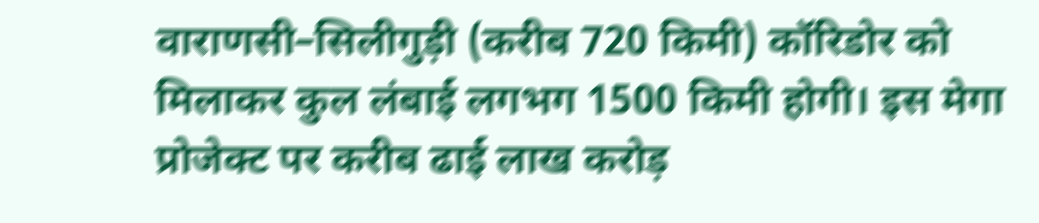वाराणसी–सिलीगुड़ी (करीब 720 किमी) कॉरिडोर को मिलाकर कुल लंबाई लगभग 1500 किमी होगी। इस मेगा प्रोजेक्ट पर करीब ढाई लाख करोड़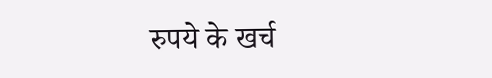रुपये के खर्च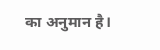का अनुमान है।